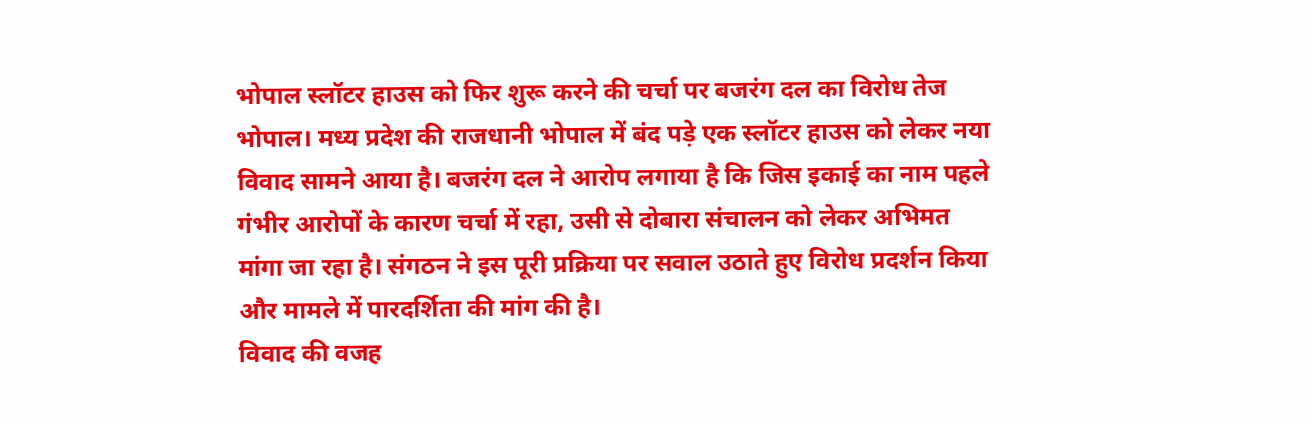भोपाल स्लॉटर हाउस को फिर शुरू करने की चर्चा पर बजरंग दल का विरोध तेज
भोपाल। मध्य प्रदेश की राजधानी भोपाल में बंद पड़े एक स्लॉटर हाउस को लेकर नया विवाद सामने आया है। बजरंग दल ने आरोप लगाया है कि जिस इकाई का नाम पहले गंभीर आरोपों के कारण चर्चा में रहा, उसी से दोबारा संचालन को लेकर अभिमत मांगा जा रहा है। संगठन ने इस पूरी प्रक्रिया पर सवाल उठाते हुए विरोध प्रदर्शन किया और मामले में पारदर्शिता की मांग की है।
विवाद की वजह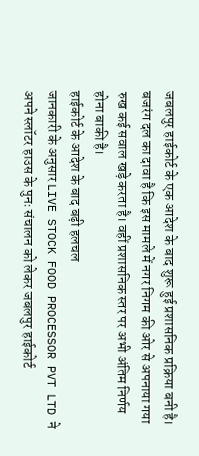जबलपुर हाईकोर्ट के एक आदेश के बाद शुरू हुई प्रशासनिक प्रक्रिया बनी है। बजरंग दल का दावा है कि इस मामले में नगर निगम की ओर से अपनाया गया रुख कई सवाल खड़े करता है। वहीं प्रशासनिक स्तर पर अभी अंतिम निर्णय होना बाकी है।
हाईकोर्ट के आदेश के बाद बढ़ी हलचल
जानकारी के अनुसार LIVE STOCK FOOD PROCESSOR PVT LTD ने अपने स्लॉटर हाउस के पुनः संचालन को लेकर जबलपुर हाईकोर्ट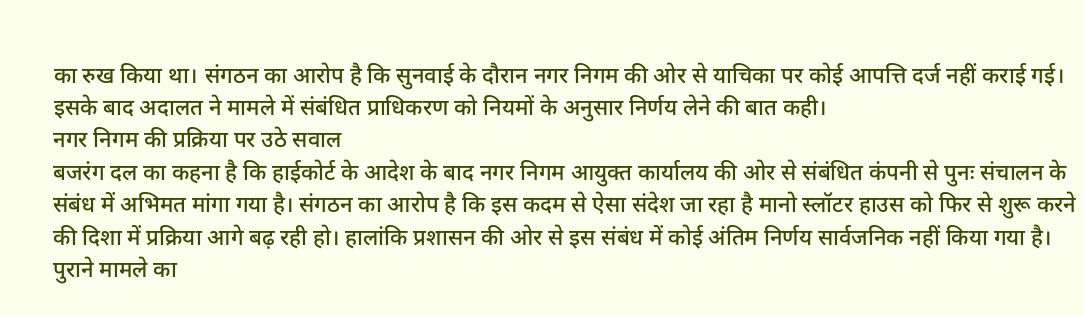का रुख किया था। संगठन का आरोप है कि सुनवाई के दौरान नगर निगम की ओर से याचिका पर कोई आपत्ति दर्ज नहीं कराई गई। इसके बाद अदालत ने मामले में संबंधित प्राधिकरण को नियमों के अनुसार निर्णय लेने की बात कही।
नगर निगम की प्रक्रिया पर उठे सवाल
बजरंग दल का कहना है कि हाईकोर्ट के आदेश के बाद नगर निगम आयुक्त कार्यालय की ओर से संबंधित कंपनी से पुनः संचालन के संबंध में अभिमत मांगा गया है। संगठन का आरोप है कि इस कदम से ऐसा संदेश जा रहा है मानो स्लॉटर हाउस को फिर से शुरू करने की दिशा में प्रक्रिया आगे बढ़ रही हो। हालांकि प्रशासन की ओर से इस संबंध में कोई अंतिम निर्णय सार्वजनिक नहीं किया गया है।
पुराने मामले का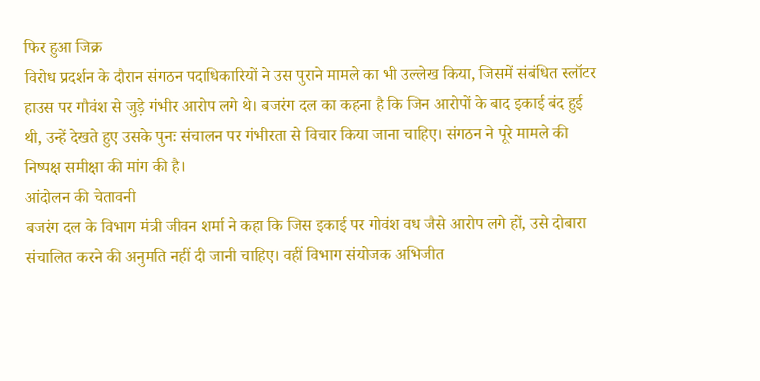फिर हुआ जिक्र
विरोध प्रदर्शन के दौरान संगठन पदाधिकारियों ने उस पुराने मामले का भी उल्लेख किया, जिसमें संबंधित स्लॉटर हाउस पर गौवंश से जुड़े गंभीर आरोप लगे थे। बजरंग दल का कहना है कि जिन आरोपों के बाद इकाई बंद हुई थी, उन्हें देखते हुए उसके पुनः संचालन पर गंभीरता से विचार किया जाना चाहिए। संगठन ने पूरे मामले की निष्पक्ष समीक्षा की मांग की है।
आंदोलन की चेतावनी
बजरंग दल के विभाग मंत्री जीवन शर्मा ने कहा कि जिस इकाई पर गोवंश वध जैसे आरोप लगे हों, उसे दोबारा संचालित करने की अनुमति नहीं दी जानी चाहिए। वहीं विभाग संयोजक अभिजीत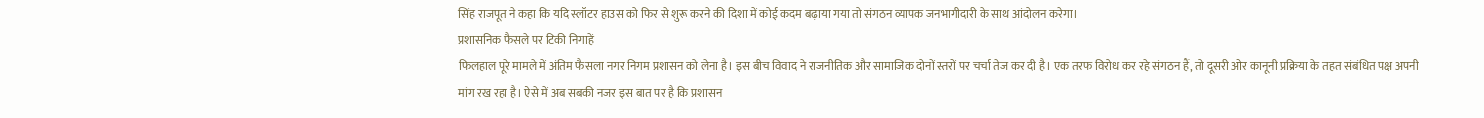सिंह राजपूत ने कहा कि यदि स्लॉटर हाउस को फिर से शुरू करने की दिशा में कोई कदम बढ़ाया गया तो संगठन व्यापक जनभागीदारी के साथ आंदोलन करेगा।
प्रशासनिक फैसले पर टिकी निगाहें
फिलहाल पूरे मामले में अंतिम फैसला नगर निगम प्रशासन को लेना है। इस बीच विवाद ने राजनीतिक और सामाजिक दोनों स्तरों पर चर्चा तेज कर दी है। एक तरफ विरोध कर रहे संगठन हैं, तो दूसरी ओर कानूनी प्रक्रिया के तहत संबंधित पक्ष अपनी मांग रख रहा है। ऐसे में अब सबकी नजर इस बात पर है कि प्रशासन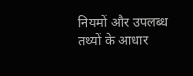नियमों और उपलब्ध तथ्यों के आधार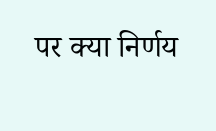पर क्या निर्णय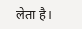लेता है।